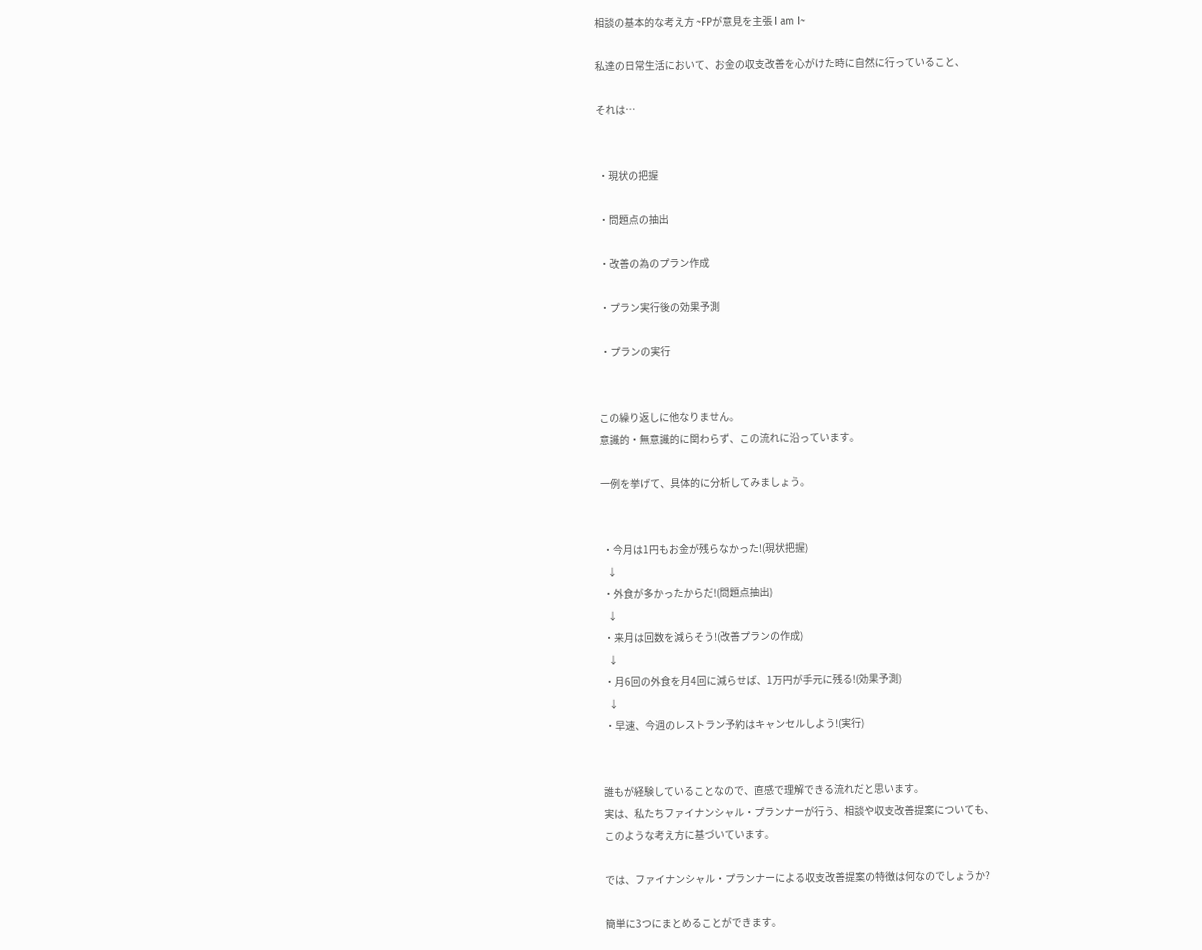相談の基本的な考え方 ~FPが意見を主張 I am I~

私達の日常生活において、お金の収支改善を心がけた時に自然に行っていること、

それは…


 ・現状の把握

 ・問題点の抽出

 ・改善の為のプラン作成

 ・プラン実行後の効果予測

 ・プランの実行


この繰り返しに他なりません。
意識的・無意識的に関わらず、この流れに沿っています。

一例を挙げて、具体的に分析してみましょう。


 ・今月は1円もお金が残らなかった!(現状把握)
   ↓
 ・外食が多かったからだ!(問題点抽出)
   ↓
 ・来月は回数を減らそう!(改善プランの作成)
   ↓
 ・月6回の外食を月4回に減らせば、1万円が手元に残る!(効果予測)
   ↓
 ・早速、今週のレストラン予約はキャンセルしよう!(実行)


誰もが経験していることなので、直感で理解できる流れだと思います。
実は、私たちファイナンシャル・プランナーが行う、相談や収支改善提案についても、
このような考え方に基づいています。

では、ファイナンシャル・プランナーによる収支改善提案の特徴は何なのでしょうか?

簡単に3つにまとめることができます。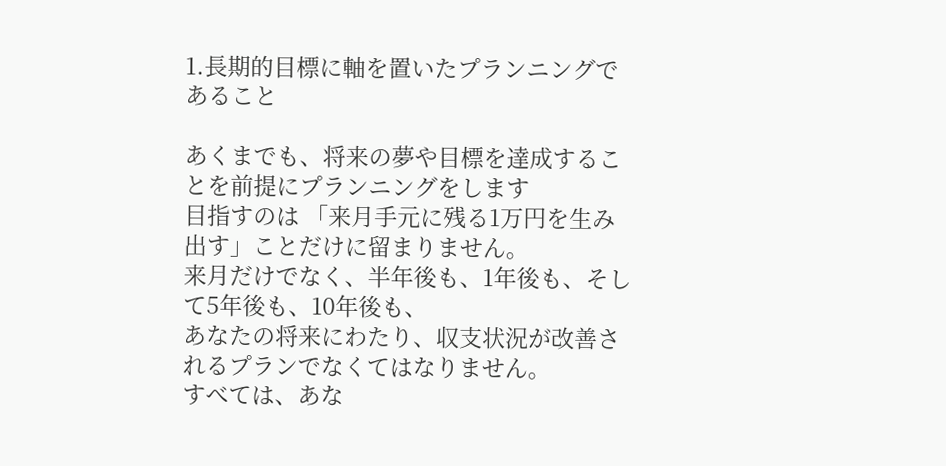1.長期的目標に軸を置いたプランニングであること

あくまでも、将来の夢や目標を達成することを前提にプランニングをします
目指すのは 「来月手元に残る1万円を生み出す」ことだけに留まりません。
来月だけでなく、半年後も、1年後も、そして5年後も、10年後も、
あなたの将来にわたり、収支状況が改善されるプランでなくてはなりません。
すべては、あな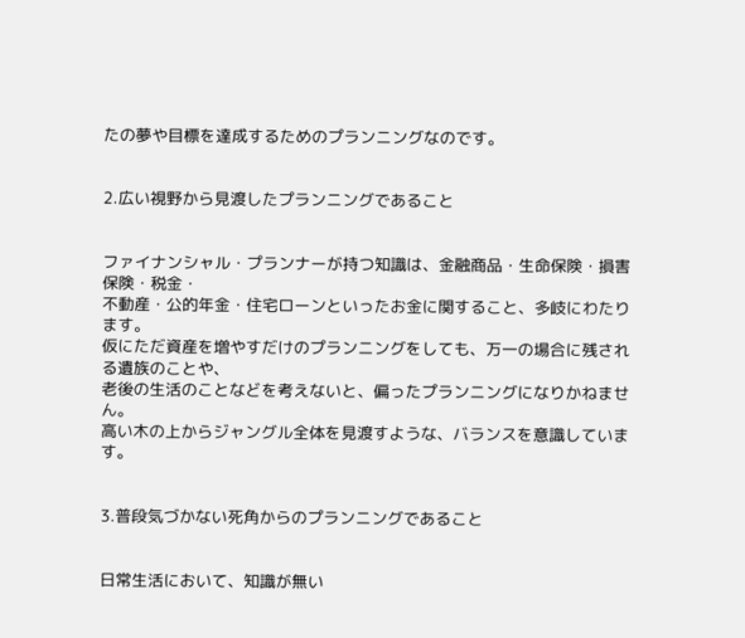たの夢や目標を達成するためのプランニングなのです。


2.広い視野から見渡したプランニングであること


ファイナンシャル・プランナーが持つ知識は、金融商品・生命保険・損害保険・税金・
不動産・公的年金・住宅ローンといったお金に関すること、多岐にわたります。
仮にただ資産を増やすだけのプランニングをしても、万一の場合に残される遺族のことや、
老後の生活のことなどを考えないと、偏ったプランニングになりかねません。
高い木の上からジャングル全体を見渡すような、バランスを意識しています。


3.普段気づかない死角からのプランニングであること


日常生活において、知識が無い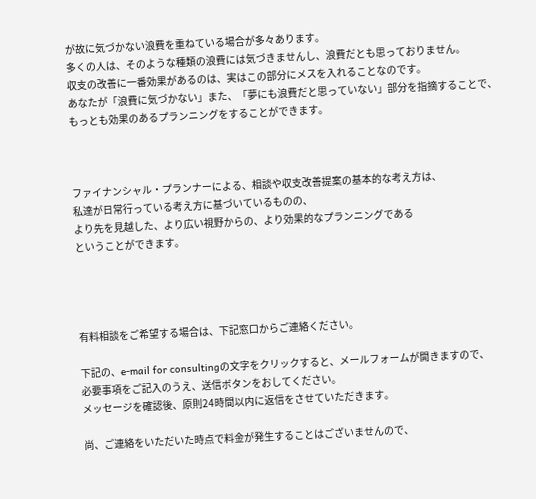が故に気づかない浪費を重ねている場合が多々あります。
多くの人は、そのような種類の浪費には気づきませんし、浪費だとも思っておりません。
収支の改善に一番効果があるのは、実はこの部分にメスを入れることなのです。
あなたが「浪費に気づかない」また、「夢にも浪費だと思っていない」部分を指摘することで、
もっとも効果のあるプランニングをすることができます。



ファイナンシャル・プランナーによる、相談や収支改善提案の基本的な考え方は、
私達が日常行っている考え方に基づいているものの、
より先を見越した、より広い視野からの、より効果的なプランニングである
ということができます。




有料相談をご希望する場合は、下記窓口からご連絡ください。

下記の、e-mail for consultingの文字をクリックすると、メールフォームが開きますので、
必要事項をご記入のうえ、送信ボタンをおしてください。
メッセージを確認後、原則24時間以内に返信をさせていただきます。

尚、ご連絡をいただいた時点で料金が発生することはございませんので、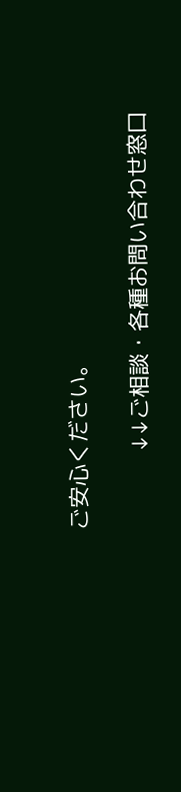ご安心ください。

             ↓↓ご相談・各種お問い合わせ窓口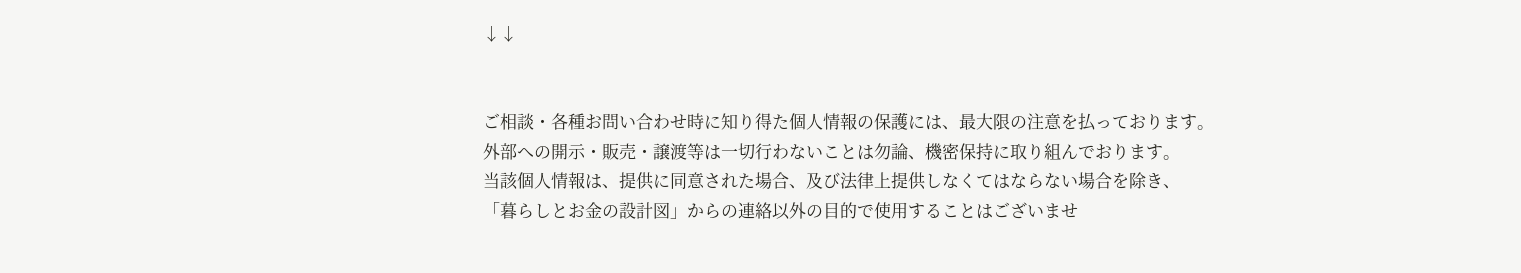↓↓


ご相談・各種お問い合わせ時に知り得た個人情報の保護には、最大限の注意を払っております。
外部への開示・販売・譲渡等は一切行わないことは勿論、機密保持に取り組んでおります。
当該個人情報は、提供に同意された場合、及び法律上提供しなくてはならない場合を除き、
「暮らしとお金の設計図」からの連絡以外の目的で使用することはございませ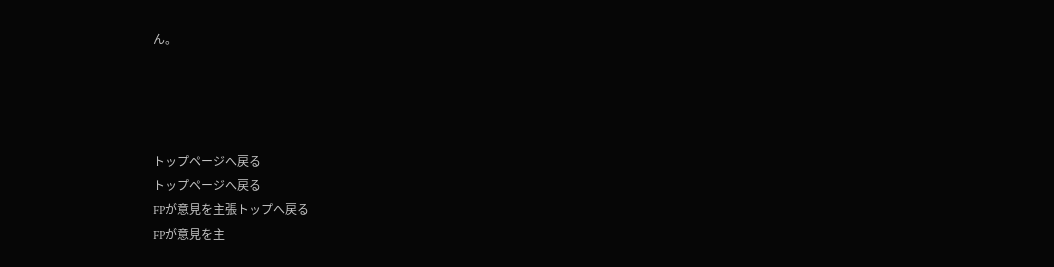ん。




トップページへ戻る
トップページへ戻る
FPが意見を主張トップへ戻る
FPが意見を主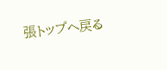張トップへ戻る